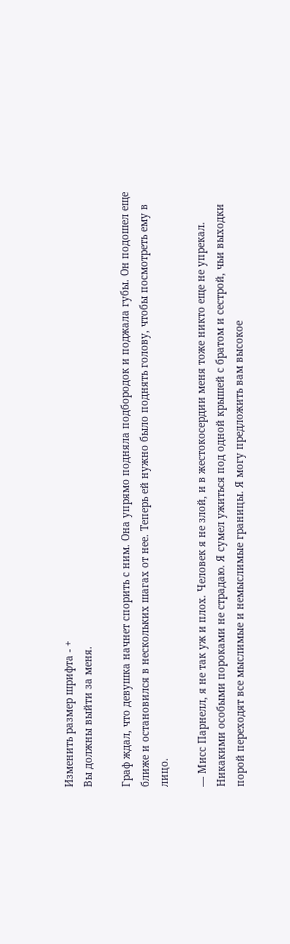Изменить размер шрифта - +
Вы должны выйти за меня.

Граф ждал, что девушка начнет спорить с ним. Она упрямо подняла подбородок и поджала губы. Он подошел еще ближе и остановился в нескольких шагах от нее. Теперь ей нужно было поднять голову, чтобы посмотреть ему в лицо.

— Мисс Парнелл, я не так уж и плох. Человек я не злой, и в жестокосердии меня тоже никто еще не упрекал. Никакими особыми пороками не страдаю. Я сумел ужиться под одной крышей с братом и сестрой, чьи выходки порой переходят все мыслимые и немыслимые границы. Я могу предложить вам высокое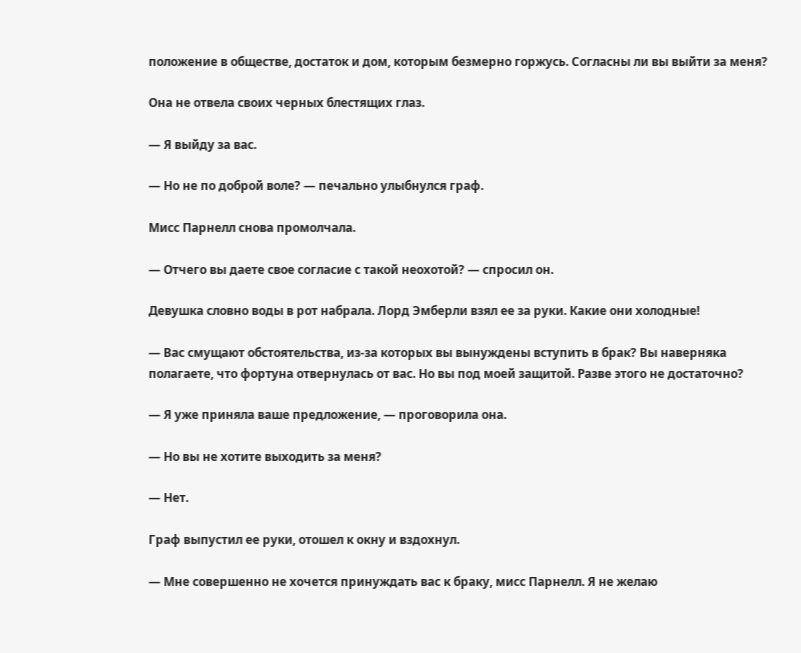положение в обществе, достаток и дом, которым безмерно горжусь. Согласны ли вы выйти за меня?

Она не отвела своих черных блестящих глаз.

— Я выйду за вас.

— Но не по доброй воле? — печально улыбнулся граф.

Мисс Парнелл снова промолчала.

— Отчего вы даете свое согласие с такой неохотой? — спросил он.

Девушка словно воды в рот набрала. Лорд Эмберли взял ее за руки. Какие они холодные!

— Вас смущают обстоятельства, из-за которых вы вынуждены вступить в брак? Вы наверняка полагаете, что фортуна отвернулась от вас. Но вы под моей защитой. Разве этого не достаточно?

— Я уже приняла ваше предложение, — проговорила она.

— Но вы не хотите выходить за меня?

— Нет.

Граф выпустил ее руки, отошел к окну и вздохнул.

— Мне совершенно не хочется принуждать вас к браку, мисс Парнелл. Я не желаю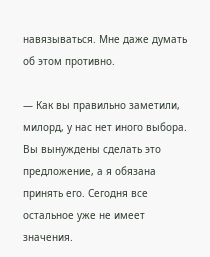навязываться. Мне даже думать об этом противно.

— Как вы правильно заметили, милорд, у нас нет иного выбора. Вы вынуждены сделать это предложение, а я обязана принять его. Сегодня все остальное уже не имеет значения.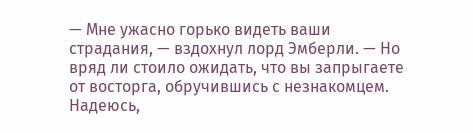— Мне ужасно горько видеть ваши страдания, — вздохнул лорд Эмберли. — Но вряд ли стоило ожидать, что вы запрыгаете от восторга, обручившись с незнакомцем. Надеюсь,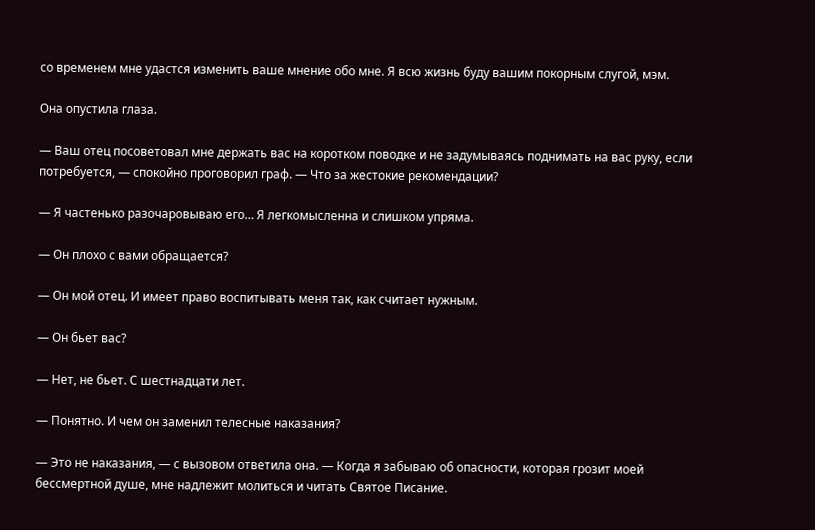со временем мне удастся изменить ваше мнение обо мне. Я всю жизнь буду вашим покорным слугой, мэм.

Она опустила глаза.

— Ваш отец посоветовал мне держать вас на коротком поводке и не задумываясь поднимать на вас руку, если потребуется, — спокойно проговорил граф. — Что за жестокие рекомендации?

— Я частенько разочаровываю его… Я легкомысленна и слишком упряма.

— Он плохо с вами обращается?

— Он мой отец. И имеет право воспитывать меня так, как считает нужным.

— Он бьет вас?

— Нет, не бьет. С шестнадцати лет.

— Понятно. И чем он заменил телесные наказания?

— Это не наказания, — с вызовом ответила она. — Когда я забываю об опасности, которая грозит моей бессмертной душе, мне надлежит молиться и читать Святое Писание.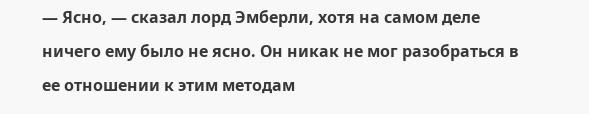— Ясно, — сказал лорд Эмберли, хотя на самом деле ничего ему было не ясно. Он никак не мог разобраться в ее отношении к этим методам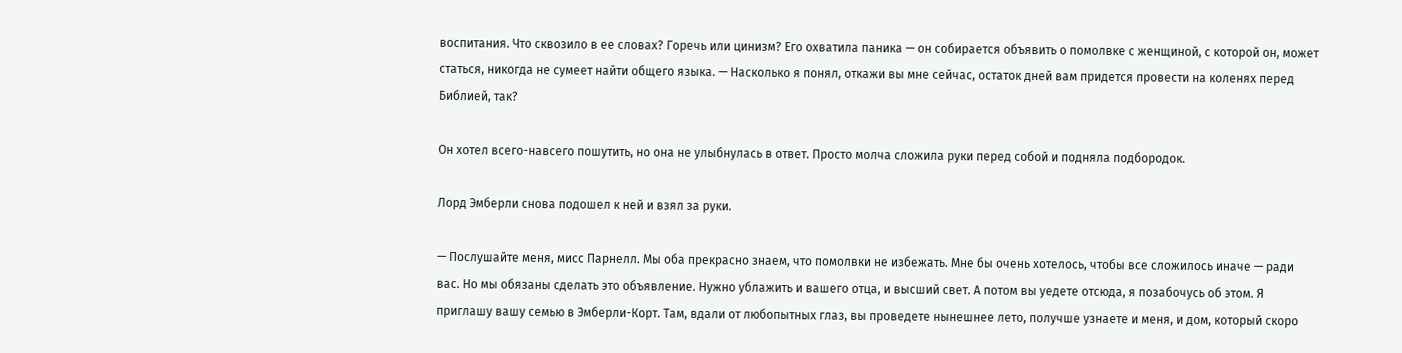воспитания. Что сквозило в ее словах? Горечь или цинизм? Его охватила паника — он собирается объявить о помолвке с женщиной, с которой он, может статься, никогда не сумеет найти общего языка. — Насколько я понял, откажи вы мне сейчас, остаток дней вам придется провести на коленях перед Библией, так?

Он хотел всего-навсего пошутить, но она не улыбнулась в ответ. Просто молча сложила руки перед собой и подняла подбородок.

Лорд Эмберли снова подошел к ней и взял за руки.

— Послушайте меня, мисс Парнелл. Мы оба прекрасно знаем, что помолвки не избежать. Мне бы очень хотелось, чтобы все сложилось иначе — ради вас. Но мы обязаны сделать это объявление. Нужно ублажить и вашего отца, и высший свет. А потом вы уедете отсюда, я позабочусь об этом. Я приглашу вашу семью в Эмберли-Корт. Там, вдали от любопытных глаз, вы проведете нынешнее лето, получше узнаете и меня, и дом, который скоро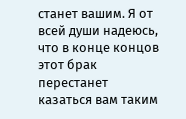станет вашим. Я от всей души надеюсь, что в конце концов этот брак перестанет казаться вам таким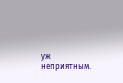уж неприятным.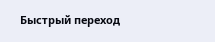Быстрый переход